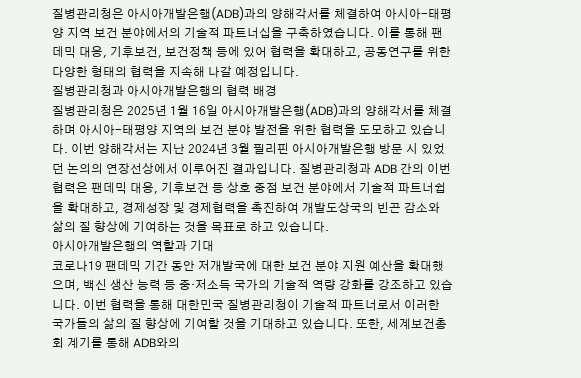질병관리청은 아시아개발은행(ADB)과의 양해각서를 체결하여 아시아-태평양 지역 보건 분야에서의 기술적 파트너십을 구축하였습니다. 이를 통해 팬데믹 대응, 기후보건, 보건정책 등에 있어 협력을 확대하고, 공동연구를 위한 다양한 형태의 협력을 지속해 나갈 예정입니다.
질병관리청과 아시아개발은행의 협력 배경
질병관리청은 2025년 1월 16일 아시아개발은행(ADB)과의 양해각서를 체결하며 아시아-태평양 지역의 보건 분야 발전을 위한 협력을 도모하고 있습니다. 이번 양해각서는 지난 2024년 3월 필리핀 아시아개발은행 방문 시 있었던 논의의 연장선상에서 이루어진 결과입니다. 질병관리청과 ADB 간의 이번 협력은 팬데믹 대응, 기후보건 등 상호 중점 보건 분야에서 기술적 파트너쉽을 확대하고, 경제성장 및 경제협력을 촉진하여 개발도상국의 빈곤 감소와 삶의 질 향상에 기여하는 것을 목표로 하고 있습니다.
아시아개발은행의 역할과 기대
코로나19 팬데믹 기간 동안 저개발국에 대한 보건 분야 지원 예산을 확대했으며, 백신 생산 능력 등 중·저소득 국가의 기술적 역량 강화를 강조하고 있습니다. 이번 협력을 통해 대한민국 질병관리청이 기술적 파트너로서 이러한 국가들의 삶의 질 향상에 기여할 것을 기대하고 있습니다. 또한, 세계보건총회 계기를 통해 ADB와의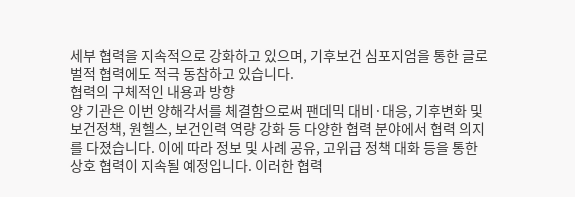세부 협력을 지속적으로 강화하고 있으며, 기후보건 심포지엄을 통한 글로벌적 협력에도 적극 동참하고 있습니다.
협력의 구체적인 내용과 방향
양 기관은 이번 양해각서를 체결함으로써 팬데믹 대비·대응, 기후변화 및 보건정책, 원헬스, 보건인력 역량 강화 등 다양한 협력 분야에서 협력 의지를 다졌습니다. 이에 따라 정보 및 사례 공유, 고위급 정책 대화 등을 통한 상호 협력이 지속될 예정입니다. 이러한 협력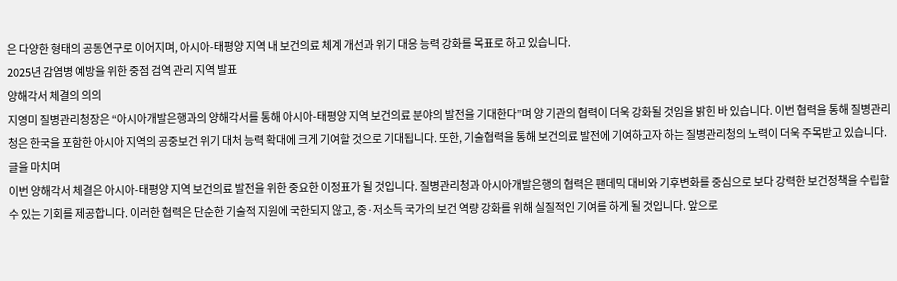은 다양한 형태의 공동연구로 이어지며, 아시아-태평양 지역 내 보건의료 체계 개선과 위기 대응 능력 강화를 목표로 하고 있습니다.
2025년 감염병 예방을 위한 중점 검역 관리 지역 발표
양해각서 체결의 의의
지영미 질병관리청장은 “아시아개발은행과의 양해각서를 통해 아시아-태평양 지역 보건의료 분야의 발전을 기대한다”며 양 기관의 협력이 더욱 강화될 것임을 밝힌 바 있습니다. 이번 협력을 통해 질병관리청은 한국을 포함한 아시아 지역의 공중보건 위기 대처 능력 확대에 크게 기여할 것으로 기대됩니다. 또한, 기술협력을 통해 보건의료 발전에 기여하고자 하는 질병관리청의 노력이 더욱 주목받고 있습니다.
글을 마치며
이번 양해각서 체결은 아시아-태평양 지역 보건의료 발전을 위한 중요한 이정표가 될 것입니다. 질병관리청과 아시아개발은행의 협력은 팬데믹 대비와 기후변화를 중심으로 보다 강력한 보건정책을 수립할 수 있는 기회를 제공합니다. 이러한 협력은 단순한 기술적 지원에 국한되지 않고, 중·저소득 국가의 보건 역량 강화를 위해 실질적인 기여를 하게 될 것입니다. 앞으로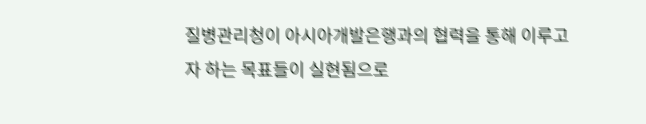질병관리청이 아시아개발은행과의 협력을 통해 이루고자 하는 목표들이 실현됨으로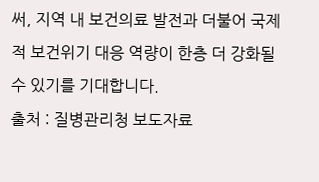써, 지역 내 보건의료 발전과 더불어 국제적 보건위기 대응 역량이 한층 더 강화될 수 있기를 기대합니다.
출처 : 질병관리청 보도자료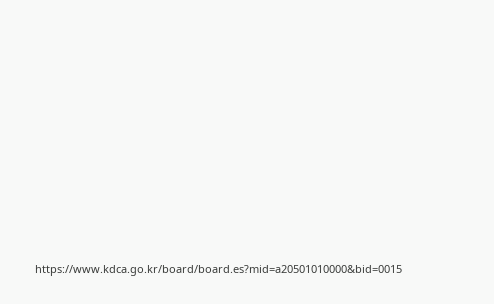https://www.kdca.go.kr/board/board.es?mid=a20501010000&bid=0015